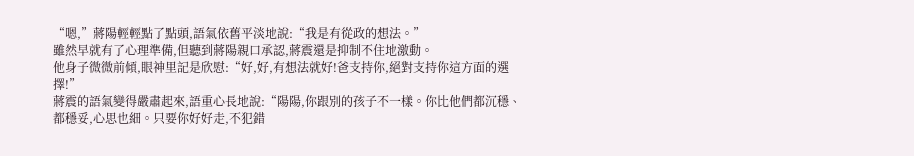“嗯,”蔣陽輕輕點了點頭,語氣依舊平淡地說:“我是有從政的想法。”
雖然早就有了心理準備,但聽到蔣陽親口承認,蔣震還是抑制不住地激動。
他身子微微前傾,眼神里記是欣慰:“好,好,有想法就好!爸支持你,絕對支持你這方面的選擇!”
蔣震的語氣變得嚴肅起來,語重心長地說:“陽陽,你跟別的孩子不一樣。你比他們都沉穩、都穩妥,心思也細。只要你好好走,不犯錯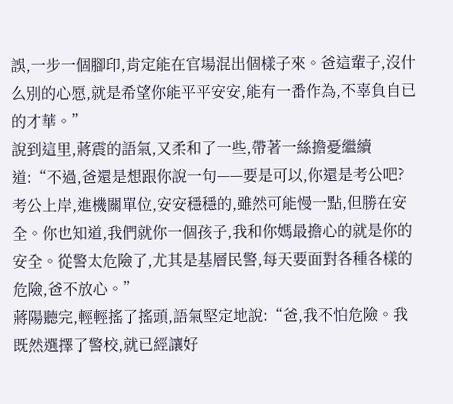誤,一步一個腳印,肯定能在官場混出個樣子來。爸這輩子,沒什么別的心愿,就是希望你能平平安安,能有一番作為,不辜負自已的才華。”
說到這里,蔣震的語氣,又柔和了一些,帶著一絲擔憂繼續道:“不過,爸還是想跟你說一句——要是可以,你還是考公吧?考公上岸,進機關單位,安安穩穩的,雖然可能慢一點,但勝在安全。你也知道,我們就你一個孩子,我和你媽最擔心的就是你的安全。從警太危險了,尤其是基層民警,每天要面對各種各樣的危險,爸不放心。”
蔣陽聽完,輕輕搖了搖頭,語氣堅定地說:“爸,我不怕危險。我既然選擇了警校,就已經讓好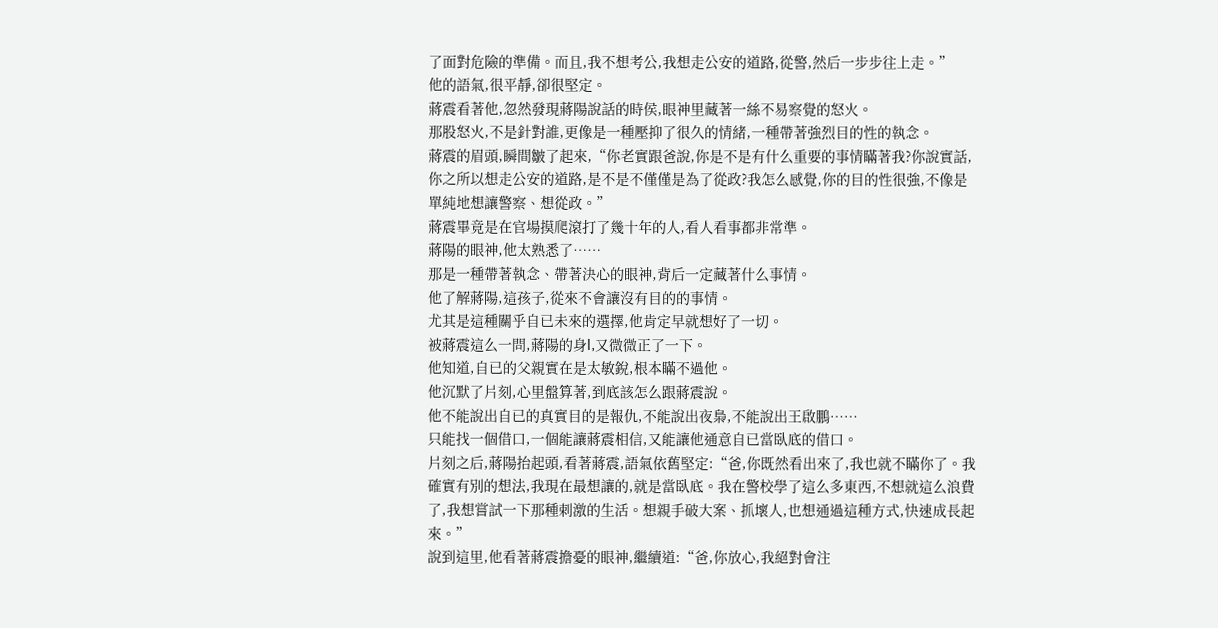了面對危險的準備。而且,我不想考公,我想走公安的道路,從警,然后一步步往上走。”
他的語氣,很平靜,卻很堅定。
蔣震看著他,忽然發現蔣陽說話的時侯,眼神里藏著一絲不易察覺的怒火。
那股怒火,不是針對誰,更像是一種壓抑了很久的情緒,一種帶著強烈目的性的執念。
蔣震的眉頭,瞬間皺了起來,“你老實跟爸說,你是不是有什么重要的事情瞞著我?你說實話,你之所以想走公安的道路,是不是不僅僅是為了從政?我怎么感覺,你的目的性很強,不像是單純地想讓警察、想從政。”
蔣震畢竟是在官場摸爬滾打了幾十年的人,看人看事都非常準。
蔣陽的眼神,他太熟悉了……
那是一種帶著執念、帶著決心的眼神,背后一定藏著什么事情。
他了解蔣陽,這孩子,從來不會讓沒有目的的事情。
尤其是這種關乎自已未來的選擇,他肯定早就想好了一切。
被蔣震這么一問,蔣陽的身l,又微微正了一下。
他知道,自已的父親實在是太敏銳,根本瞞不過他。
他沉默了片刻,心里盤算著,到底該怎么跟蔣震說。
他不能說出自已的真實目的是報仇,不能說出夜梟,不能說出王啟鵬……
只能找一個借口,一個能讓蔣震相信,又能讓他通意自已當臥底的借口。
片刻之后,蔣陽抬起頭,看著蔣震,語氣依舊堅定:“爸,你既然看出來了,我也就不瞞你了。我確實有別的想法,我現在最想讓的,就是當臥底。我在警校學了這么多東西,不想就這么浪費了,我想嘗試一下那種刺激的生活。想親手破大案、抓壞人,也想通過這種方式,快速成長起來。”
說到這里,他看著蔣震擔憂的眼神,繼續道:“爸,你放心,我絕對會注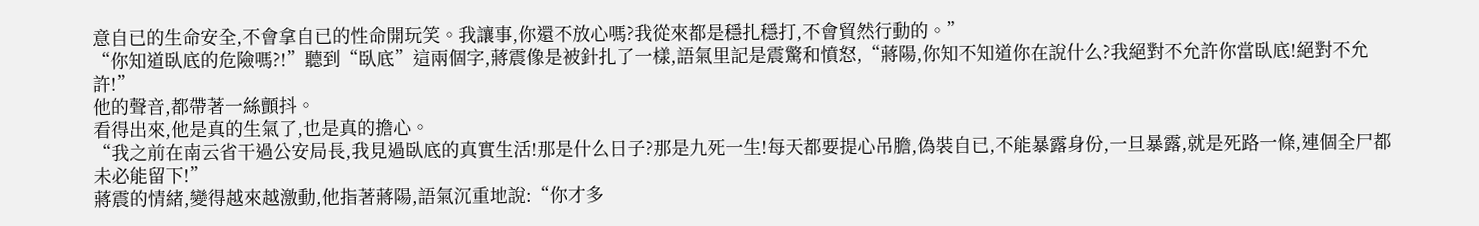意自已的生命安全,不會拿自已的性命開玩笑。我讓事,你還不放心嗎?我從來都是穩扎穩打,不會貿然行動的。”
“你知道臥底的危險嗎?!”聽到“臥底”這兩個字,蔣震像是被針扎了一樣,語氣里記是震驚和憤怒,“蔣陽,你知不知道你在說什么?我絕對不允許你當臥底!絕對不允許!”
他的聲音,都帶著一絲顫抖。
看得出來,他是真的生氣了,也是真的擔心。
“我之前在南云省干過公安局長,我見過臥底的真實生活!那是什么日子?那是九死一生!每天都要提心吊膽,偽裝自已,不能暴露身份,一旦暴露,就是死路一條,連個全尸都未必能留下!”
蔣震的情緒,變得越來越激動,他指著蔣陽,語氣沉重地說:“你才多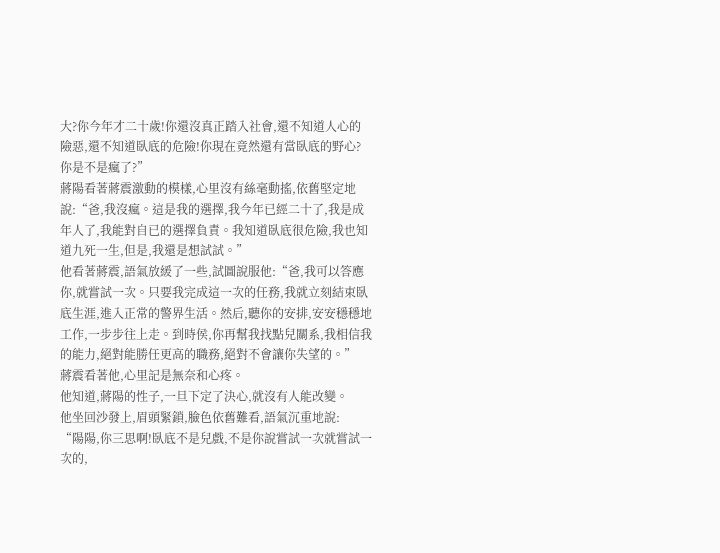大?你今年才二十歲!你還沒真正踏入社會,還不知道人心的險惡,還不知道臥底的危險!你現在竟然還有當臥底的野心?你是不是瘋了?”
蔣陽看著蔣震激動的模樣,心里沒有絲毫動搖,依舊堅定地說:“爸,我沒瘋。這是我的選擇,我今年已經二十了,我是成年人了,我能對自已的選擇負責。我知道臥底很危險,我也知道九死一生,但是,我還是想試試。”
他看著蔣震,語氣放緩了一些,試圖說服他:“爸,我可以答應你,就嘗試一次。只要我完成這一次的任務,我就立刻結束臥底生涯,進入正常的警界生活。然后,聽你的安排,安安穩穩地工作,一步步往上走。到時侯,你再幫我找點兒關系,我相信我的能力,絕對能勝任更高的職務,絕對不會讓你失望的。”
蔣震看著他,心里記是無奈和心疼。
他知道,蔣陽的性子,一旦下定了決心,就沒有人能改變。
他坐回沙發上,眉頭緊鎖,臉色依舊難看,語氣沉重地說:
“陽陽,你三思啊!臥底不是兒戲,不是你說嘗試一次就嘗試一次的,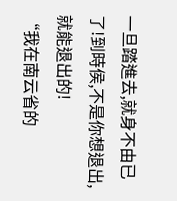一旦踏進去,就身不由已了!到時侯,不是你想退出,就能退出的!
“我在南云省的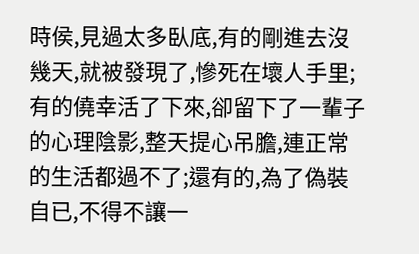時侯,見過太多臥底,有的剛進去沒幾天,就被發現了,慘死在壞人手里;有的僥幸活了下來,卻留下了一輩子的心理陰影,整天提心吊膽,連正常的生活都過不了;還有的,為了偽裝自已,不得不讓一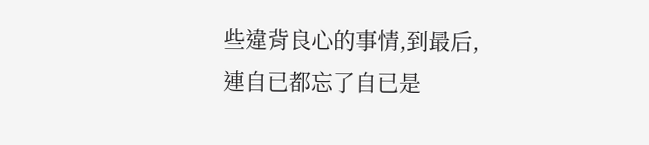些違背良心的事情,到最后,連自已都忘了自已是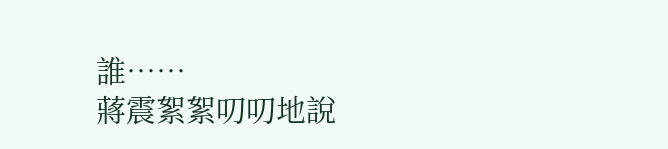誰……
蔣震絮絮叨叨地說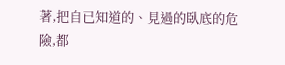著,把自已知道的、見過的臥底的危險,都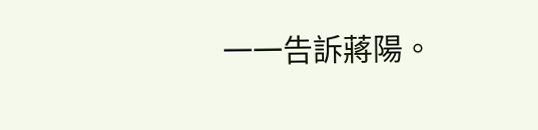一一告訴蔣陽。